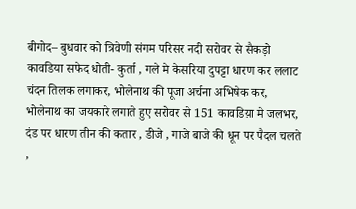बीगोद– बुधवार को त्रिवेणी संगम परिसर नदी सरोवर से सैकड़ो कावडिया सफेद धोती- कुर्ता , गले मे केसरिया दुपट्टा धारण कर ललाट चंदन तिलक लगाकर, भोलेनाथ की पूजा अर्चना अभिषेक कर, भोलेनाथ का जयकारे लगाते हुए सरोवर से 151 कावडिय़ा मे जलभर, दंड पर धारण तीन की कतार , डीजे , गाजे बाजे की धून पर पैदल चलते ,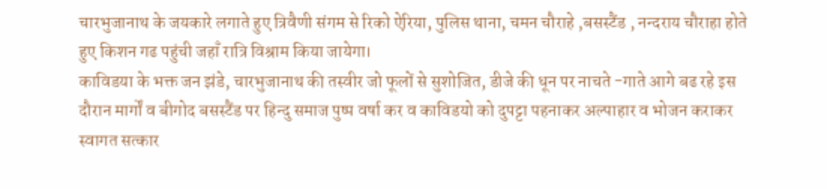चारभुजानाथ के जयकारे लगाते हुए त्रिवैणी संगम से रिको ऐरिया, पुलिस थाना, चमन चौराहे ,बसस्टैंड , नन्दराय चौराहा होते हुए किशन गढ पहुंची जहाँ रात्रि विश्राम किया जायेगा।
काविडया के भक्त जन झंडे, चारभुजानाथ की तस्वीर जो फूलों से सुशोजित, डीजे की धून पर नाचते -गाते आगे बढ रहे इस दौरान मार्गों व बीगोद बसस्टैंड पर हिन्दु समाज पुष्प वर्षा कर व काविडयो को दुपट्टा पहनाकर अल्पाहार व भोजन कराकर स्वागत सत्कार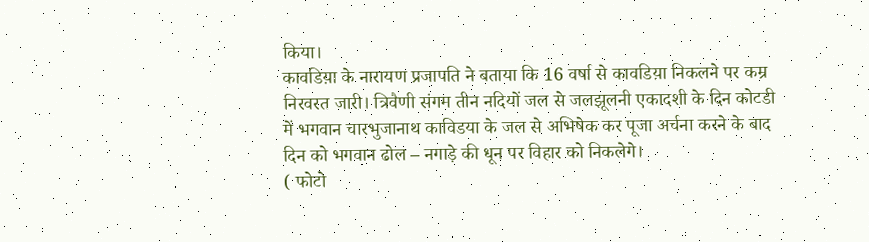किया।
कावडिय़ा के नारायण प्रजापति ने बताया कि 16 वर्षा से कावडिय़ा निकलने पर कम्र निरवरत जारी। त्रिवैणी संगम तीन नदियों जल से जलझूलनी एकादशी के दिन कोटडी में भगवान चारभुजानाथ काविडया के जल से अभिषेक कर पूजा अर्चना करने के बाद दिन को भगवान ढोल – नगाड़े की धून पर विहार को निकलेगे।
( फोटो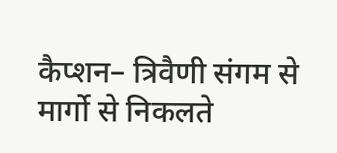कैप्शन– त्रिवैणी संगम से मार्गो से निकलते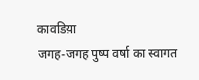कावडिय़ा
जगह-जगह पुष्प वर्षा का स्वागत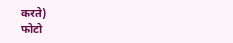करते)
फोटो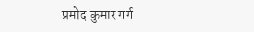प्रमोद कुमार गर्ग